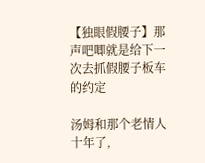【独眼假腰子】那声吧唧就是给下一次去抓假腰子板车的约定

汤姆和那个老情人十年了,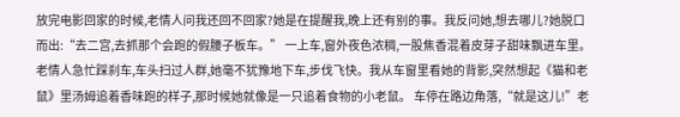放完电影回家的时候,老情人问我还回不回家?她是在提醒我,晚上还有别的事。我反问她,想去哪儿?她脱口而出:“去二宫,去抓那个会跑的假腰子板车。” 一上车,窗外夜色浓稠,一股焦香混着皮芽子甜味飘进车里。老情人急忙踩刹车,车头扫过人群,她毫不犹豫地下车,步伐飞快。我从车窗里看她的背影,突然想起《猫和老鼠》里汤姆追着香味跑的样子,那时候她就像是一只追着食物的小老鼠。 车停在路边角落,“就是这儿!”老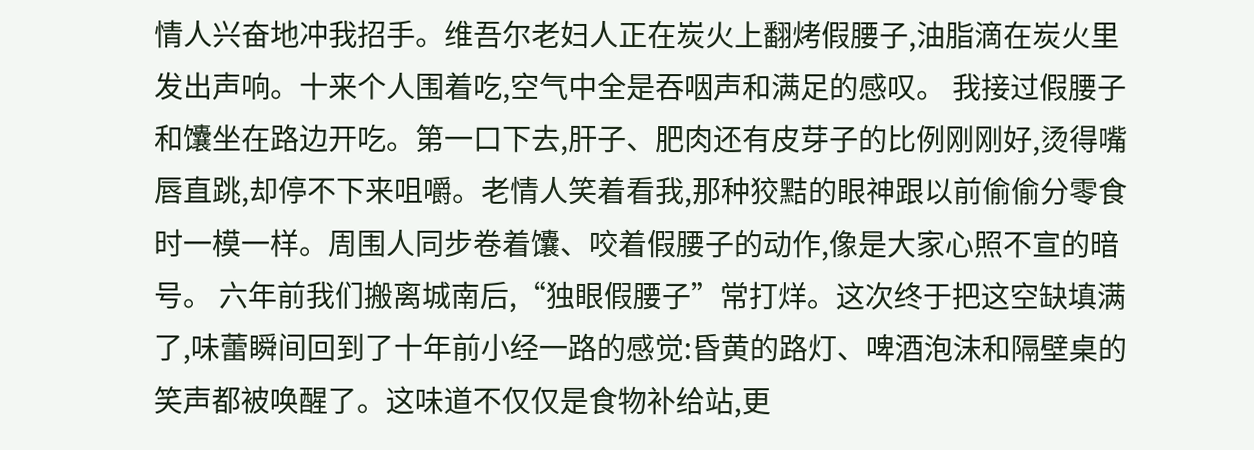情人兴奋地冲我招手。维吾尔老妇人正在炭火上翻烤假腰子,油脂滴在炭火里发出声响。十来个人围着吃,空气中全是吞咽声和满足的感叹。 我接过假腰子和馕坐在路边开吃。第一口下去,肝子、肥肉还有皮芽子的比例刚刚好,烫得嘴唇直跳,却停不下来咀嚼。老情人笑着看我,那种狡黠的眼神跟以前偷偷分零食时一模一样。周围人同步卷着馕、咬着假腰子的动作,像是大家心照不宣的暗号。 六年前我们搬离城南后,“独眼假腰子”常打烊。这次终于把这空缺填满了,味蕾瞬间回到了十年前小经一路的感觉:昏黄的路灯、啤酒泡沫和隔壁桌的笑声都被唤醒了。这味道不仅仅是食物补给站,更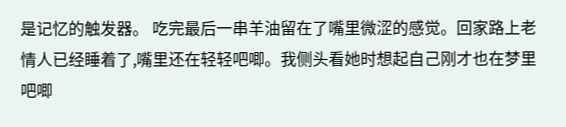是记忆的触发器。 吃完最后一串羊油留在了嘴里微涩的感觉。回家路上老情人已经睡着了,嘴里还在轻轻吧唧。我侧头看她时想起自己刚才也在梦里吧唧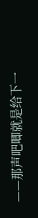——那声吧唧就是给下一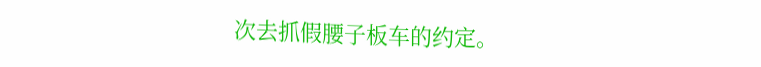次去抓假腰子板车的约定。